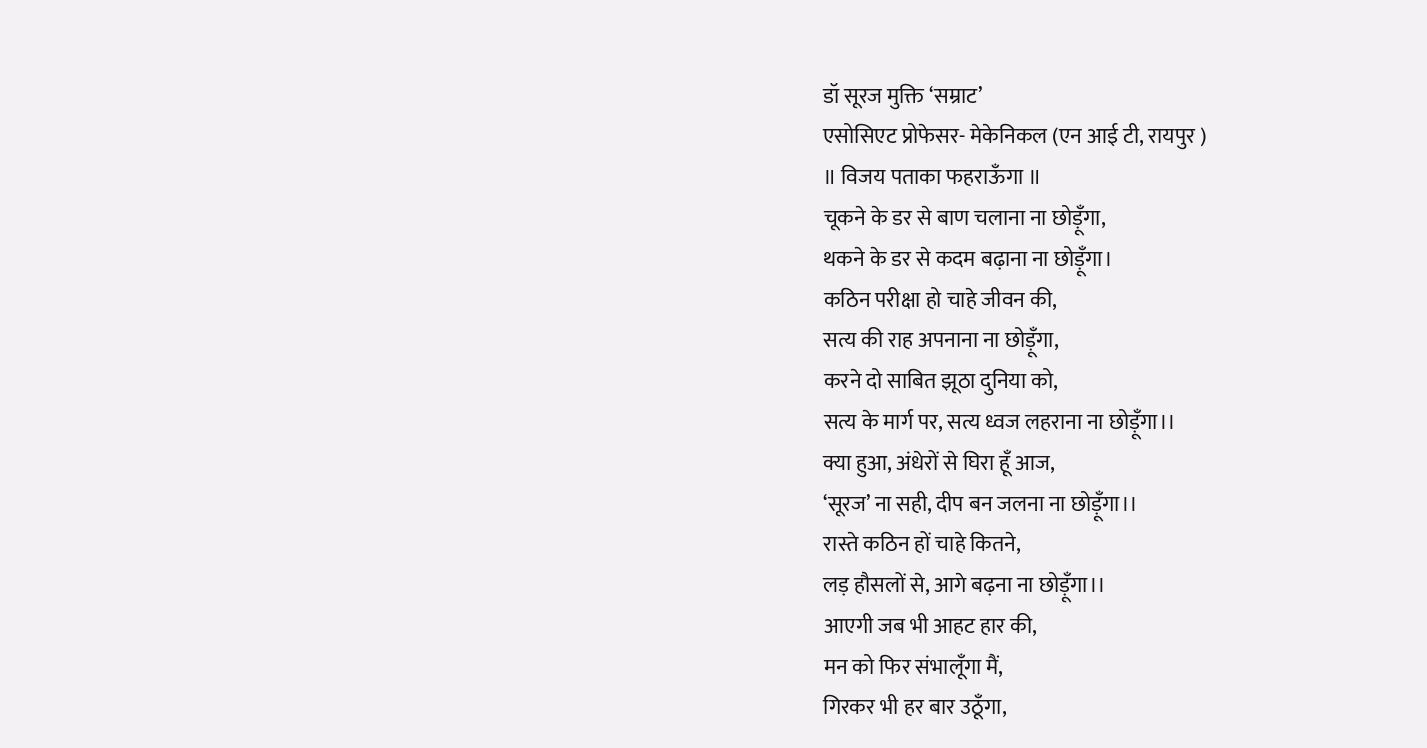डॉ सूरज मुक्ति ‘सम्राट’
एसोसिएट प्रोफेसर- मेकेनिकल (एन आई टी, रायपुर )
॥ विजय पताका फहराऊँगा ॥
चूकने के डर से बाण चलाना ना छोड़ूँगा,
थकने के डर से कदम बढ़ाना ना छोड़ूँगा।
कठिन परीक्षा हो चाहे जीवन की,
सत्य की राह अपनाना ना छोड़ूँगा,
करने दो साबित झूठा दुनिया को,
सत्य के मार्ग पर, सत्य ध्वज लहराना ना छोड़ूँगा।।
क्या हुआ, अंधेरों से घिरा हूँ आज,
‘सूरज’ ना सही, दीप बन जलना ना छोड़ूँगा।।
रास्ते कठिन हों चाहे कितने,
लड़ हौसलों से, आगे बढ़ना ना छोड़ूँगा।।
आएगी जब भी आहट हार की,
मन को फिर संभालूँगा मैं,
गिरकर भी हर बार उठूँगा,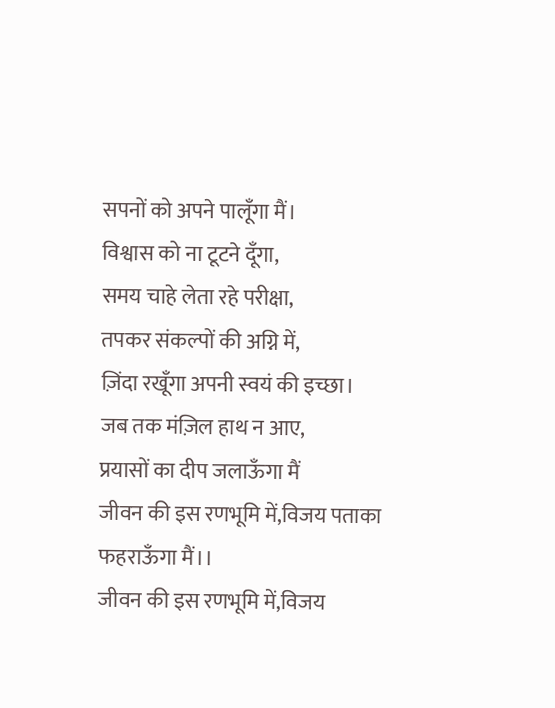सपनों को अपने पालूँगा मैं।
विश्वास को ना टूटने दूँगा,
समय चाहे लेता रहे परीक्षा,
तपकर संकल्पों की अग्नि में,
ज़िंदा रखूँगा अपनी स्वयं की इच्छा।
जब तक मंज़िल हाथ न आए,
प्रयासों का दीप जलाऊँगा मैं
जीवन की इस रणभूमि में,विजय पताका फहराऊँगा मैं।।
जीवन की इस रणभूमि में,विजय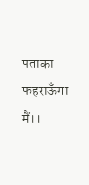पताका फहराऊँगा मैं।।